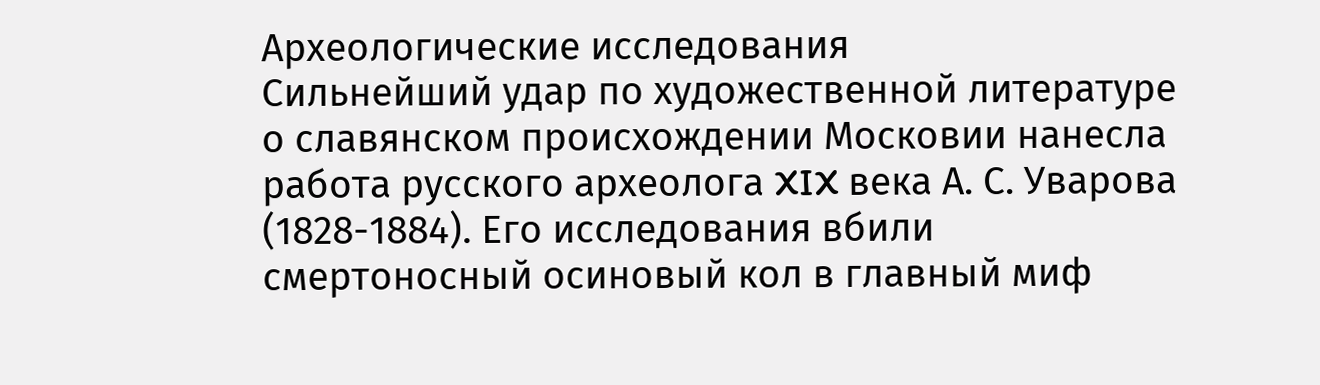Археологические исследования
Сильнейший удар по художественной литературе о славянском происхождении Московии нанесла работа русского археолога XIX века А. С. Уварова (1828-1884). Его исследования вбили смертоносный осиновый кол в главный миф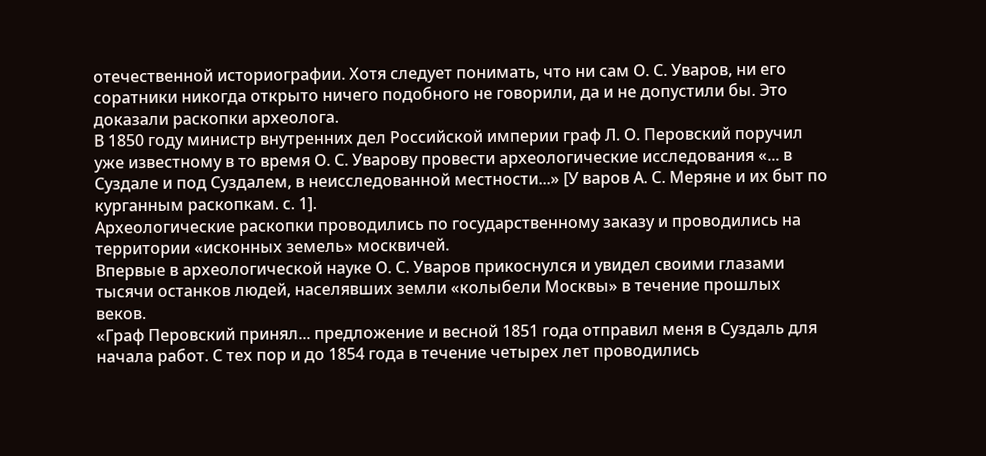отечественной историографии. Хотя следует понимать, что ни сам О. С. Уваров, ни его соратники никогда открыто ничего подобного не говорили, да и не допустили бы. Это доказали раскопки археолога.
В 1850 году министр внутренних дел Российской империи граф Л. О. Перовский поручил уже известному в то время О. С. Уварову провести археологические исследования «... в Суздале и под Суздалем, в неисследованной местности...» [У варов А. С. Меряне и их быт по курганным раскопкам. с. 1].
Археологические раскопки проводились по государственному заказу и проводились на территории «исконных земель» москвичей.
Впервые в археологической науке О. С. Уваров прикоснулся и увидел своими глазами тысячи останков людей, населявших земли «колыбели Москвы» в течение прошлых веков.
«Граф Перовский принял... предложение и весной 1851 года отправил меня в Суздаль для начала работ. С тех пор и до 1854 года в течение четырех лет проводились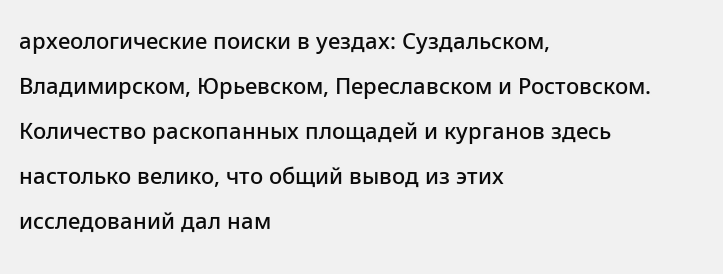археологические поиски в уездах: Суздальском, Владимирском, Юрьевском, Переславском и Ростовском. Количество раскопанных площадей и курганов здесь настолько велико, что общий вывод из этих исследований дал нам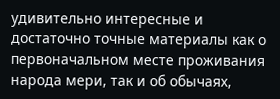удивительно интересные и достаточно точные материалы как о первоначальном месте проживания народа мери, так и об обычаях,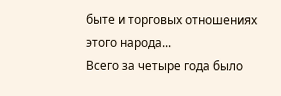быте и торговых отношениях этого народа...
Всего за четыре года было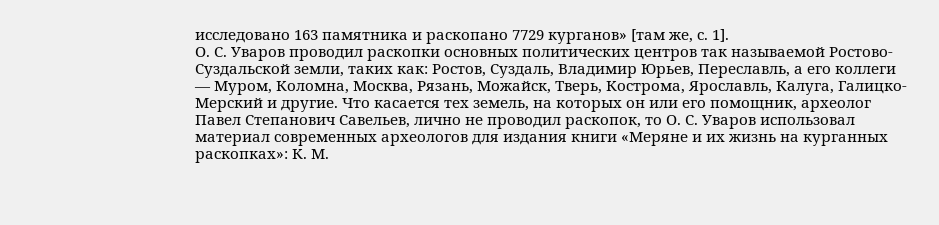исследовано 163 памятника и раскопано 7729 курганов» [там же, с. 1].
О. С. Уваров проводил раскопки основных политических центров так называемой Ростово-Суздальской земли, таких как: Ростов, Суздаль, Владимир Юрьев, Переславль, а его коллеги — Муром, Коломна, Москва, Рязань, Можайск, Тверь, Кострома, Ярославль, Калуга, Галицко-Мерский и другие. Что касается тех земель, на которых он или его помощник, археолог Павел Степанович Савельев, лично не проводил раскопок, то О. С. Уваров использовал материал современных археологов для издания книги «Меряне и их жизнь на курганных раскопках»: К. М.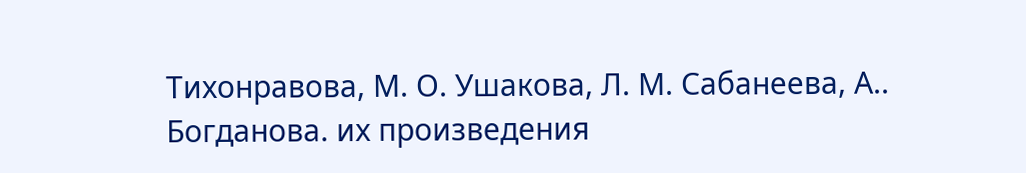Тихонравова, М. О. Ушакова, Л. М. Сабанеева, А.. Богданова. их произведения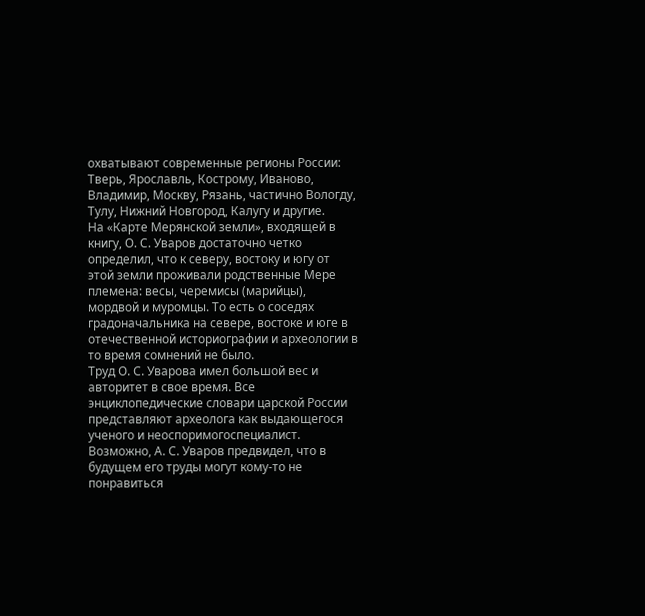охватывают современные регионы России: Тверь, Ярославль, Кострому, Иваново, Владимир, Москву, Рязань, частично Вологду, Тулу, Нижний Новгород, Калугу и другие.
На «Карте Мерянской земли», входящей в книгу, О. С. Уваров достаточно четко определил, что к северу, востоку и югу от этой земли проживали родственные Мере племена: весы, черемисы (марийцы), мордвой и муромцы. То есть о соседях градоначальника на севере, востоке и юге в отечественной историографии и археологии в то время сомнений не было.
Труд О. С. Уварова имел большой вес и авторитет в свое время. Все энциклопедические словари царской России представляют археолога как выдающегося ученого и неоспоримогоспециалист. Возможно, А. С. Уваров предвидел, что в будущем его труды могут кому-то не понравиться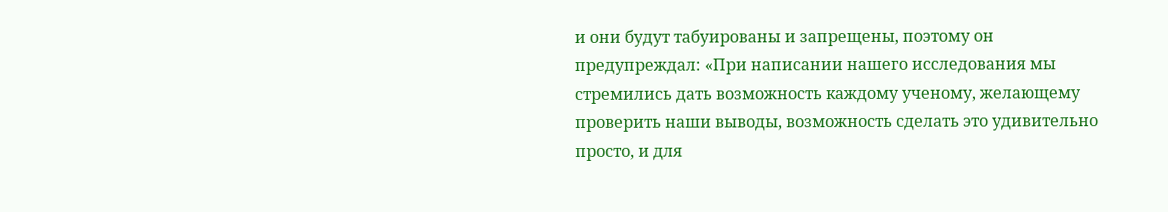и они будут табуированы и запрещены, поэтому он предупреждал: «При написании нашего исследования мы стремились дать возможность каждому ученому, желающему проверить наши выводы, возможность сделать это удивительно просто, и для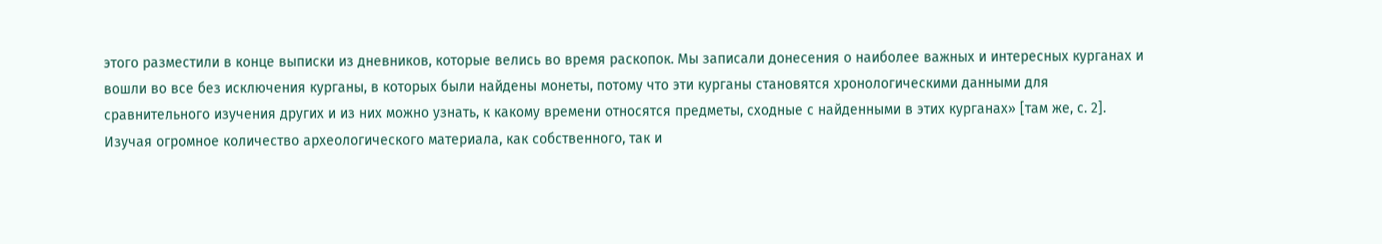этого разместили в конце выписки из дневников, которые велись во время раскопок. Мы записали донесения о наиболее важных и интересных курганах и вошли во все без исключения курганы, в которых были найдены монеты, потому что эти курганы становятся хронологическими данными для сравнительного изучения других и из них можно узнать, к какому времени относятся предметы, сходные с найденными в этих курганах» [там же, с. 2].
Изучая огромное количество археологического материала, как собственного, так и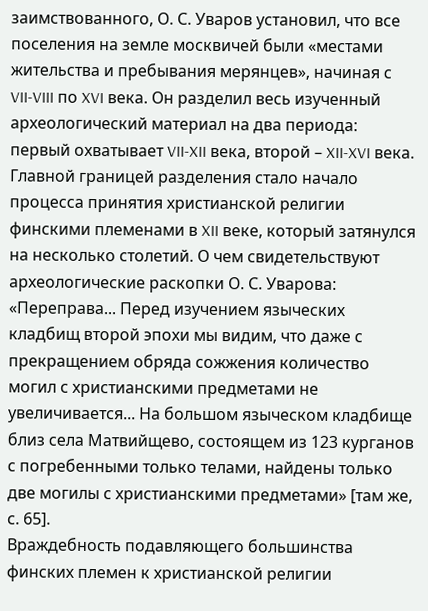заимствованного, О. С. Уваров установил, что все поселения на земле москвичей были «местами жительства и пребывания мерянцев», начиная с VII-VIII по XVI века. Он разделил весь изученный археологический материал на два периода: первый охватывает VII-XII века, второй – XII-XVI века. Главной границей разделения стало начало процесса принятия христианской религии финскими племенами в XII веке, который затянулся на несколько столетий. О чем свидетельствуют археологические раскопки О. С. Уварова:
«Переправа... Перед изучением языческих кладбищ второй эпохи мы видим, что даже с прекращением обряда сожжения количество могил с христианскими предметами не увеличивается... На большом языческом кладбище близ села Матвийщево, состоящем из 123 курганов с погребенными только телами, найдены только две могилы с христианскими предметами» [там же, с. 65].
Враждебность подавляющего большинства финских племен к христианской религии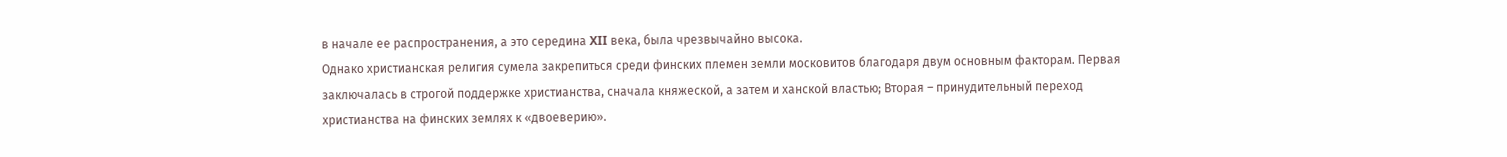в начале ее распространения, а это середина XII века, была чрезвычайно высока.
Однако христианская религия сумела закрепиться среди финских племен земли московитов благодаря двум основным факторам. Первая заключалась в строгой поддержке христианства, сначала княжеской, а затем и ханской властью; Вторая – принудительный переход христианства на финских землях к «двоеверию».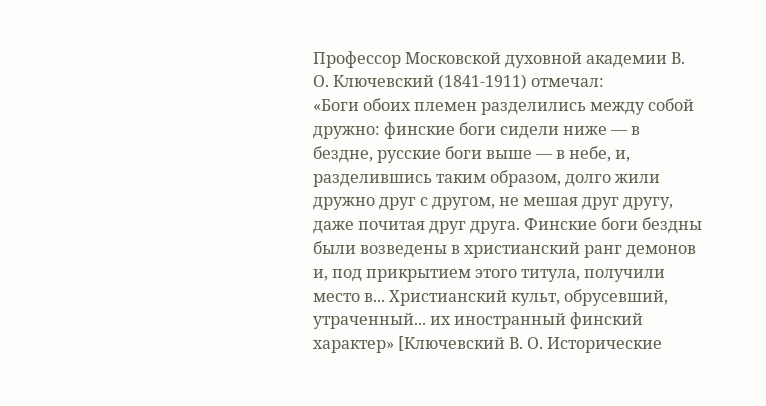Профессор Московской духовной академии В. О. Ключевский (1841-1911) отмечал:
«Боги обоих племен разделились между собой дружно: финские боги сидели ниже — в бездне, русские боги выше — в небе, и, разделившись таким образом, долго жили дружно друг с другом, не мешая друг другу, даже почитая друг друга. Финские боги бездны были возведены в христианский ранг демонов и, под прикрытием этого титула, получили место в... Христианский культ, обрусевший, утраченный... их иностранный финский характер» [Ключевский В. О. Исторические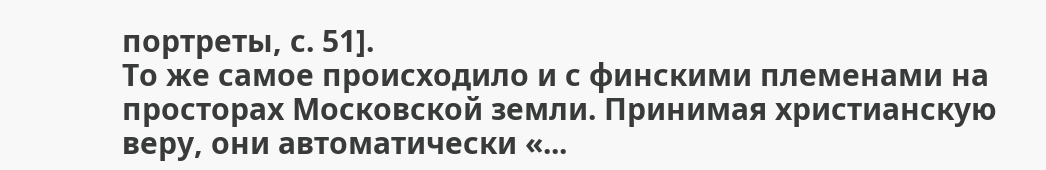портреты, с. 51].
То же самое происходило и с финскими племенами на просторах Московской земли. Принимая христианскую веру, они автоматически «...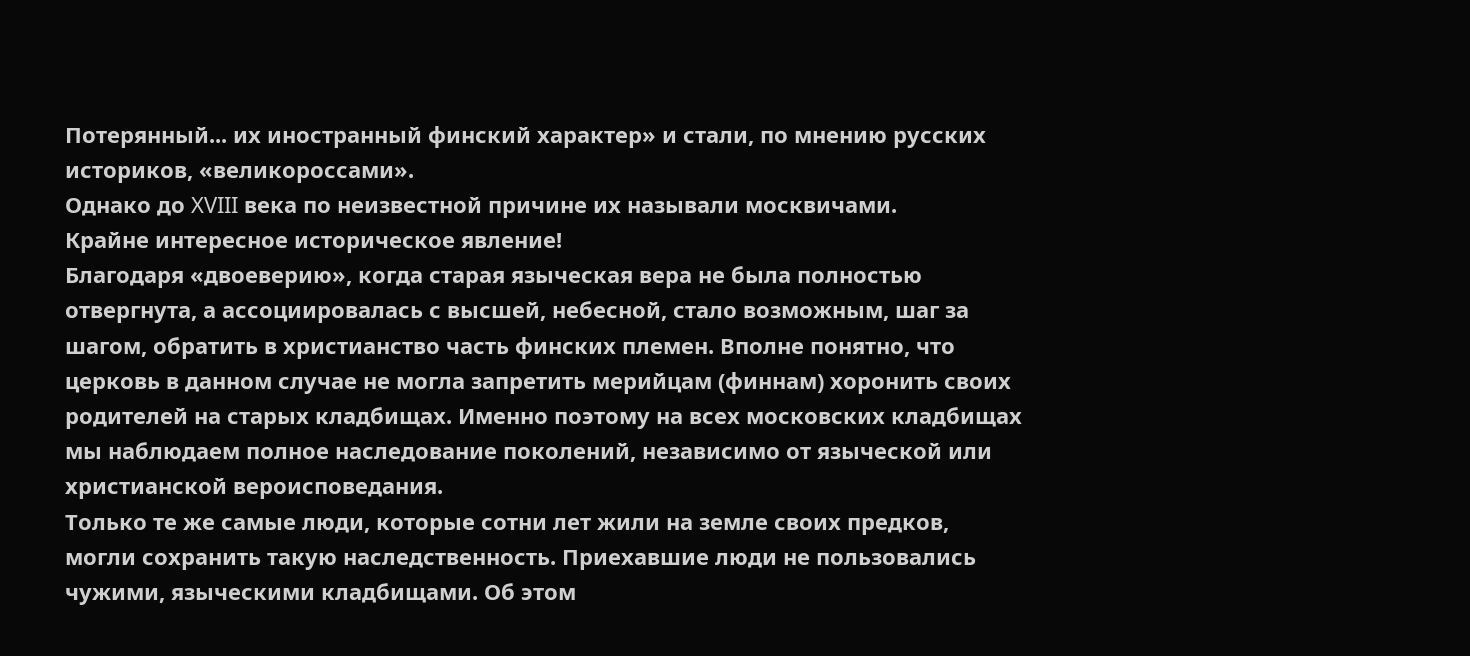Потерянный... их иностранный финский характер» и стали, по мнению русских историков, «великороссами».
Однако до XVIII века по неизвестной причине их называли москвичами.
Крайне интересное историческое явление!
Благодаря «двоеверию», когда старая языческая вера не была полностью отвергнута, а ассоциировалась с высшей, небесной, стало возможным, шаг за шагом, обратить в христианство часть финских племен. Вполне понятно, что церковь в данном случае не могла запретить мерийцам (финнам) хоронить своих родителей на старых кладбищах. Именно поэтому на всех московских кладбищах мы наблюдаем полное наследование поколений, независимо от языческой или христианской вероисповедания.
Только те же самые люди, которые сотни лет жили на земле своих предков, могли сохранить такую наследственность. Приехавшие люди не пользовались чужими, языческими кладбищами. Об этом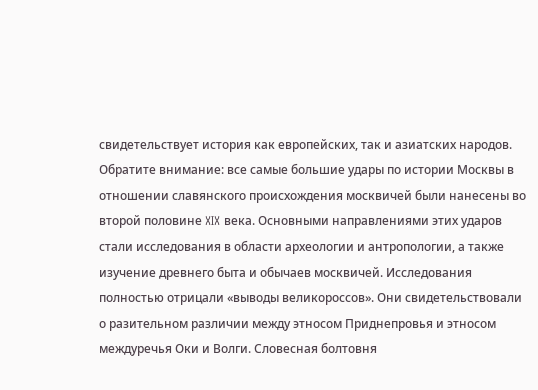свидетельствует история как европейских, так и азиатских народов.
Обратите внимание: все самые большие удары по истории Москвы в отношении славянского происхождения москвичей были нанесены во второй половине XIX века. Основными направлениями этих ударов стали исследования в области археологии и антропологии, а также изучение древнего быта и обычаев москвичей. Исследования полностью отрицали «выводы великороссов». Они свидетельствовали о разительном различии между этносом Приднепровья и этносом междуречья Оки и Волги. Словесная болтовня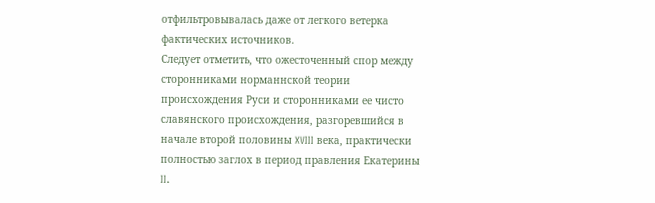отфильтровывалась даже от легкого ветерка фактических источников.
Следует отметить, что ожесточенный спор между сторонниками норманнской теории происхождения Руси и сторонниками ее чисто славянского происхождения, разгоревшийся в начале второй половины XVIII века, практически полностью заглох в период правления Екатерины II.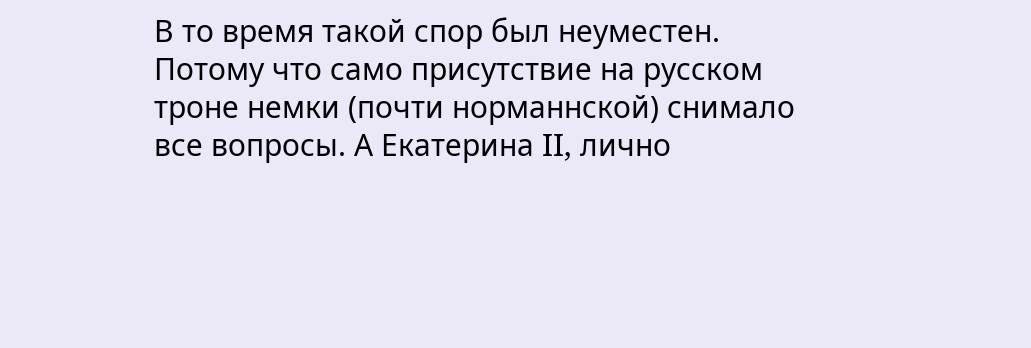В то время такой спор был неуместен. Потому что само присутствие на русском троне немки (почти норманнской) снимало все вопросы. А Екатерина II, лично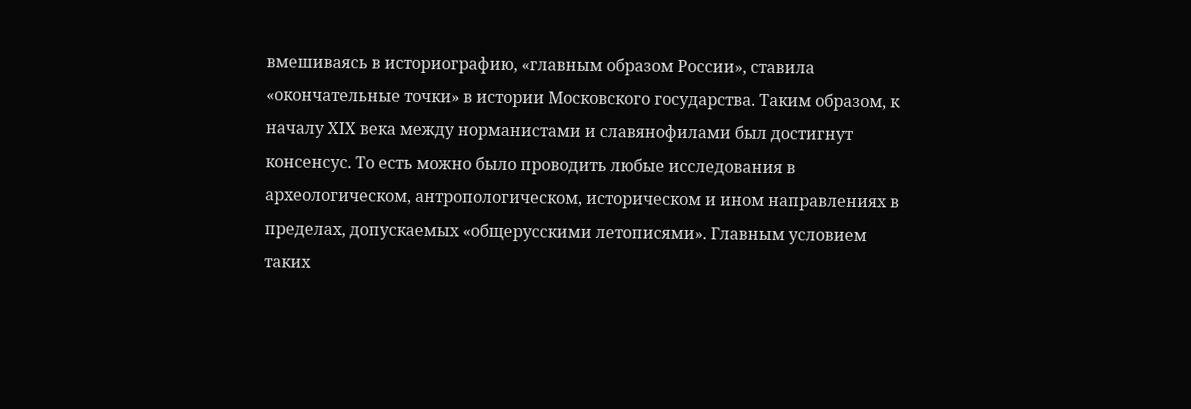вмешиваясь в историографию, «главным образом России», ставила «окончательные точки» в истории Московского государства. Таким образом, к началу XIX века между норманистами и славянофилами был достигнут консенсус. То есть можно было проводить любые исследования в археологическом, антропологическом, историческом и ином направлениях в пределах, допускаемых «общерусскими летописями». Главным условием таких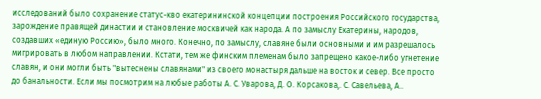исследований было сохранение статус-кво екатерининской концепции построения Российского государства, зарождение правящей династии и становление москвичей как народа. А по замыслу Екатерины, народов, создавших «единую Россию», было много. Конечно, по замыслу, славяне были основными и им разрешалось мигрировать в любом направлении. Кстати, тем же финским племенам было запрещено какое-либо угнетение славян, и они могли быть "вытеснены славянами" из своего монастыря дальше на восток и север. Все просто до банальности. Если мы посмотрим на любые работы А. С. Уварова, Д. О. Корсакова,. С. Савельева, А..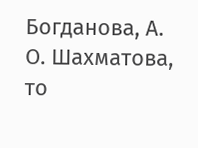Богданова, А. О. Шахматова, то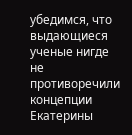убедимся, что выдающиеся ученые нигде не противоречили концепции Екатерины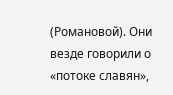(Романовой). Они везде говорили о «потоке славян»,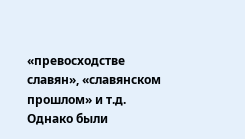«превосходстве славян», «славянском прошлом» и т.д. Однако были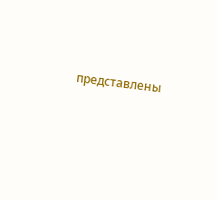представлены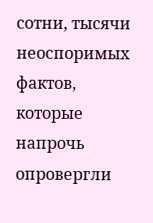сотни, тысячи неоспоримых фактов, которые напрочь опровергли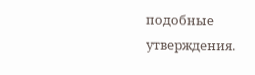подобные утверждения.